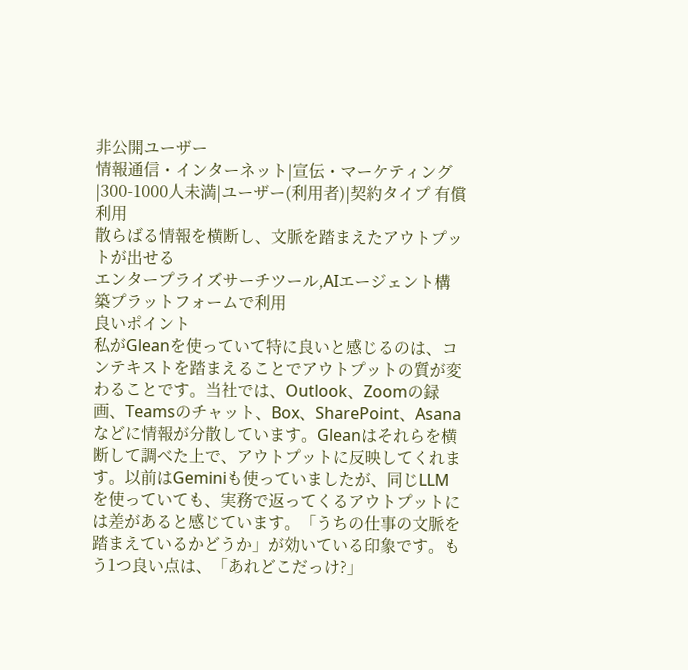非公開ユーザー
情報通信・インターネット|宣伝・マーケティング|300-1000人未満|ユーザー(利用者)|契約タイプ 有償利用
散らばる情報を横断し、文脈を踏まえたアウトプットが出せる
エンタープライズサーチツール,AIエージェント構築プラットフォームで利用
良いポイント
私がGleanを使っていて特に良いと感じるのは、コンテキストを踏まえることでアウトプットの質が変わることです。当社では、Outlook、Zoomの録画、Teamsのチャット、Box、SharePoint、Asanaなどに情報が分散しています。Gleanはそれらを横断して調べた上で、アウトプットに反映してくれます。以前はGeminiも使っていましたが、同じLLMを使っていても、実務で返ってくるアウトプットには差があると感じています。「うちの仕事の文脈を踏まえているかどうか」が効いている印象です。もう1つ良い点は、「あれどこだっけ?」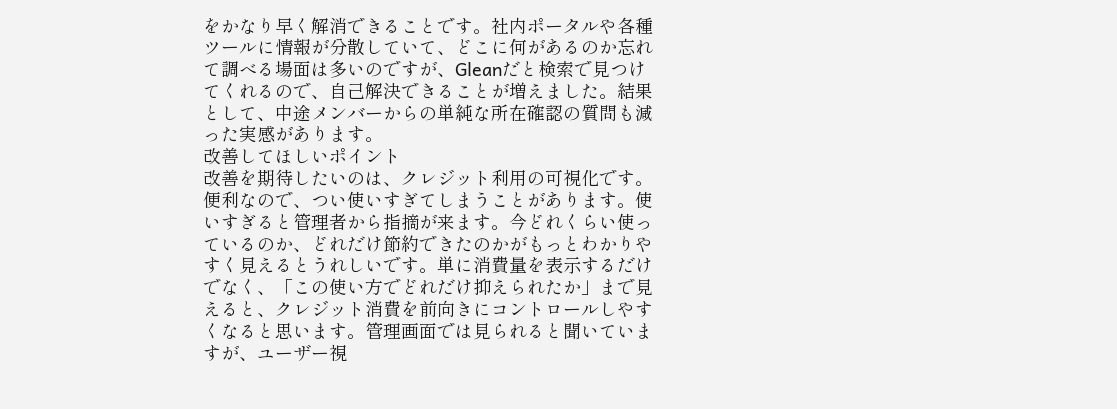をかなり早く解消できることです。社内ポータルや各種ツールに情報が分散していて、どこに何があるのか忘れて調べる場面は多いのですが、Gleanだと検索で見つけてくれるので、自己解決できることが増えました。結果として、中途メンバーからの単純な所在確認の質問も減った実感があります。
改善してほしいポイント
改善を期待したいのは、クレジット利用の可視化です。便利なので、つい使いすぎてしまうことがあります。使いすぎると管理者から指摘が来ます。今どれくらい使っているのか、どれだけ節約できたのかがもっとわかりやすく見えるとうれしいです。単に消費量を表示するだけでなく、「この使い方でどれだけ抑えられたか」まで見えると、クレジット消費を前向きにコントロールしやすくなると思います。管理画面では見られると聞いていますが、ユーザー視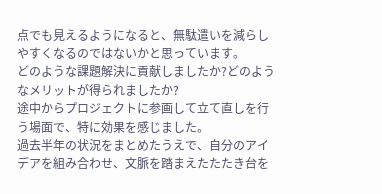点でも見えるようになると、無駄遣いを減らしやすくなるのではないかと思っています。
どのような課題解決に貢献しましたか?どのようなメリットが得られましたか?
途中からプロジェクトに参画して立て直しを行う場面で、特に効果を感じました。
過去半年の状況をまとめたうえで、自分のアイデアを組み合わせ、文脈を踏まえたたたき台を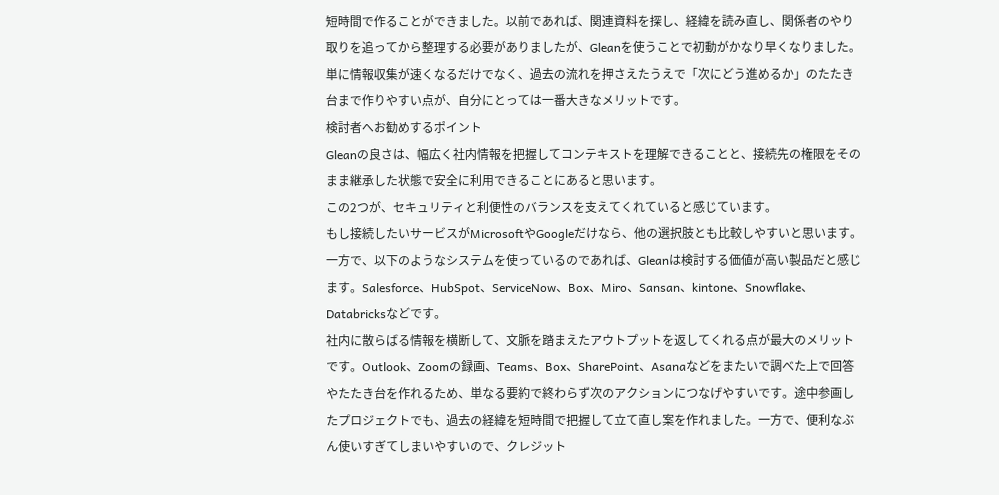短時間で作ることができました。以前であれば、関連資料を探し、経緯を読み直し、関係者のやり取りを追ってから整理する必要がありましたが、Gleanを使うことで初動がかなり早くなりました。
単に情報収集が速くなるだけでなく、過去の流れを押さえたうえで「次にどう進めるか」のたたき台まで作りやすい点が、自分にとっては一番大きなメリットです。
検討者へお勧めするポイント
Gleanの良さは、幅広く社内情報を把握してコンテキストを理解できることと、接続先の権限をそのまま継承した状態で安全に利用できることにあると思います。
この2つが、セキュリティと利便性のバランスを支えてくれていると感じています。
もし接続したいサービスがMicrosoftやGoogleだけなら、他の選択肢とも比較しやすいと思います。
一方で、以下のようなシステムを使っているのであれば、Gleanは検討する価値が高い製品だと感じます。Salesforce、HubSpot、ServiceNow、Box、Miro、Sansan、kintone、Snowflake、Databricksなどです。
社内に散らばる情報を横断して、文脈を踏まえたアウトプットを返してくれる点が最大のメリットです。Outlook、Zoomの録画、Teams、Box、SharePoint、Asanaなどをまたいで調べた上で回答やたたき台を作れるため、単なる要約で終わらず次のアクションにつなげやすいです。途中参画したプロジェクトでも、過去の経緯を短時間で把握して立て直し案を作れました。一方で、便利なぶん使いすぎてしまいやすいので、クレジット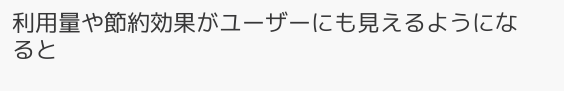利用量や節約効果がユーザーにも見えるようになると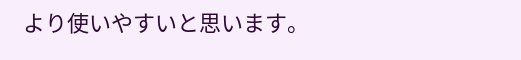より使いやすいと思います。